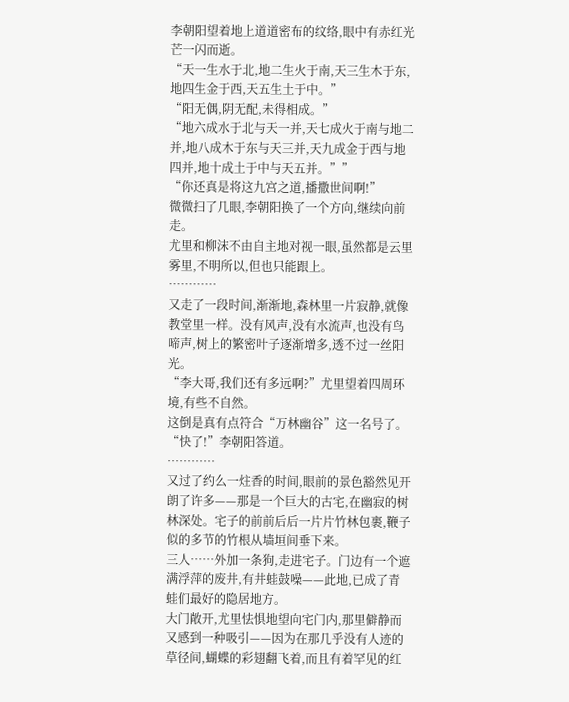李朝阳望着地上道道密布的纹络,眼中有赤红光芒一闪而逝。
“天一生水于北,地二生火于南,天三生木于东,地四生金于西,天五生土于中。”
“阳无偶,阴无配,未得相成。”
“地六成水于北与天一并,天七成火于南与地二并,地八成木于东与天三并,天九成金于西与地四并,地十成土于中与天五并。””
“你还真是将这九宫之道,播撒世间啊!”
微微扫了几眼,李朝阳换了一个方向,继续向前走。
尤里和柳沫不由自主地对视一眼,虽然都是云里雾里,不明所以,但也只能跟上。
…………
又走了一段时间,渐渐地,森林里一片寂静,就像教堂里一样。没有风声,没有水流声,也没有鸟啼声,树上的繁密叶子逐渐增多,透不过一丝阳光。
“李大哥,我们还有多远啊?”尤里望着四周环境,有些不自然。
这倒是真有点符合“万林幽谷”这一名号了。
“快了!”李朝阳答道。
…………
又过了约么一炷香的时间,眼前的景色豁然见开朗了许多——那是一个巨大的古宅,在幽寂的树林深处。宅子的前前后后一片片竹林包裹,鞭子似的多节的竹根从墙垣间垂下来。
三人……外加一条狗,走进宅子。门边有一个遮满浮萍的废井,有井蛙鼓噪——此地,已成了青蛙们最好的隐居地方。
大门敞开,尤里怯惧地望向宅门内,那里僻静而又感到一种吸引——因为在那几乎没有人迹的草径间,蝴蝶的彩翅翻飞着,而且有着罕见的红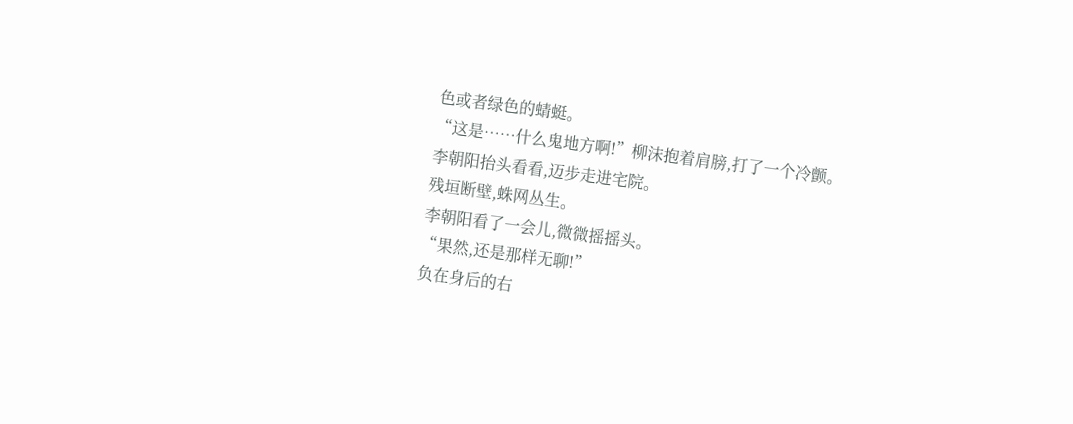色或者绿色的蜻蜓。
“这是……什么鬼地方啊!”柳沫抱着肩膀,打了一个冷颤。
李朝阳抬头看看,迈步走进宅院。
残垣断壁,蛛网丛生。
李朝阳看了一会儿,微微摇摇头。
“果然,还是那样无聊!”
负在身后的右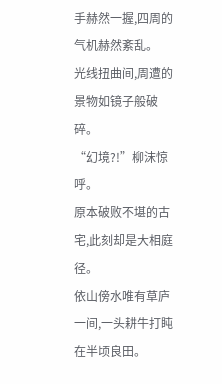手赫然一握,四周的气机赫然紊乱。
光线扭曲间,周遭的景物如镜子般破碎。
“幻境?!”柳沫惊呼。
原本破败不堪的古宅,此刻却是大相庭径。
依山傍水唯有草庐一间,一头耕牛打盹在半顷良田。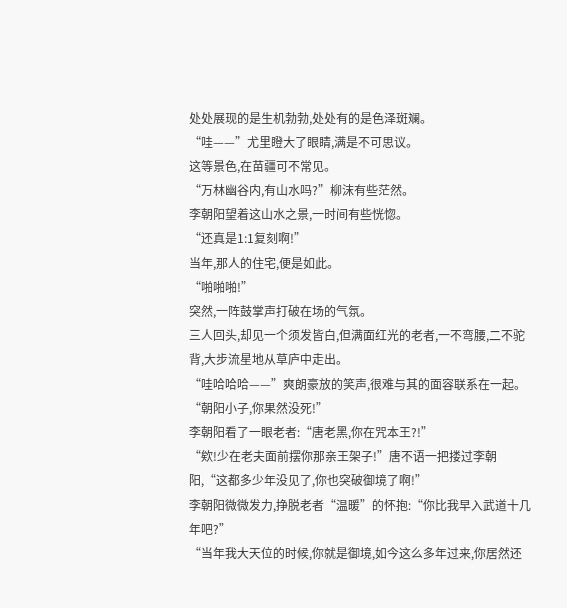处处展现的是生机勃勃,处处有的是色泽斑斓。
“哇——”尤里瞪大了眼睛,满是不可思议。
这等景色,在苗疆可不常见。
“万林幽谷内,有山水吗?”柳沫有些茫然。
李朝阳望着这山水之景,一时间有些恍惚。
“还真是1:1复刻啊!”
当年,那人的住宅,便是如此。
“啪啪啪!”
突然,一阵鼓掌声打破在场的气氛。
三人回头,却见一个须发皆白,但满面红光的老者,一不弯腰,二不驼背,大步流星地从草庐中走出。
“哇哈哈哈——”爽朗豪放的笑声,很难与其的面容联系在一起。
“朝阳小子,你果然没死!”
李朝阳看了一眼老者:“唐老黑,你在咒本王?!”
“欸!少在老夫面前摆你那亲王架子!”唐不语一把搂过李朝阳,“这都多少年没见了,你也突破御境了啊!”
李朝阳微微发力,挣脱老者“温暖”的怀抱:“你比我早入武道十几年吧?”
“当年我大天位的时候,你就是御境,如今这么多年过来,你居然还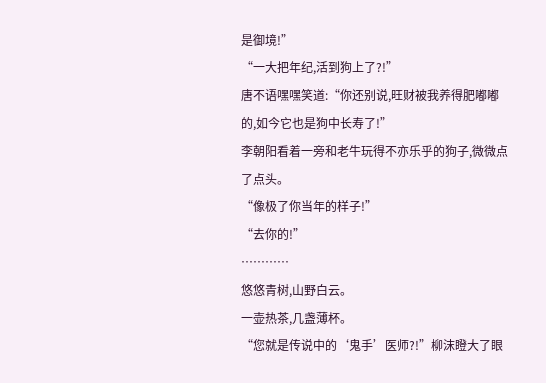是御境!”
“一大把年纪,活到狗上了?!”
唐不语嘿嘿笑道:“你还别说,旺财被我养得肥嘟嘟的,如今它也是狗中长寿了!”
李朝阳看着一旁和老牛玩得不亦乐乎的狗子,微微点了点头。
“像极了你当年的样子!”
“去你的!”
…………
悠悠青树,山野白云。
一壶热茶,几盏薄杯。
“您就是传说中的‘鬼手’医师?!”柳沫瞪大了眼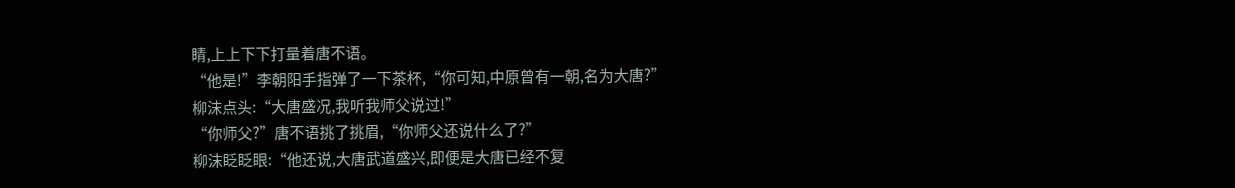睛,上上下下打量着唐不语。
“他是!”李朝阳手指弹了一下茶杯,“你可知,中原曾有一朝,名为大唐?”
柳沫点头:“大唐盛况,我听我师父说过!”
“你师父?”唐不语挑了挑眉,“你师父还说什么了?”
柳沫眨眨眼:“他还说,大唐武道盛兴,即便是大唐已经不复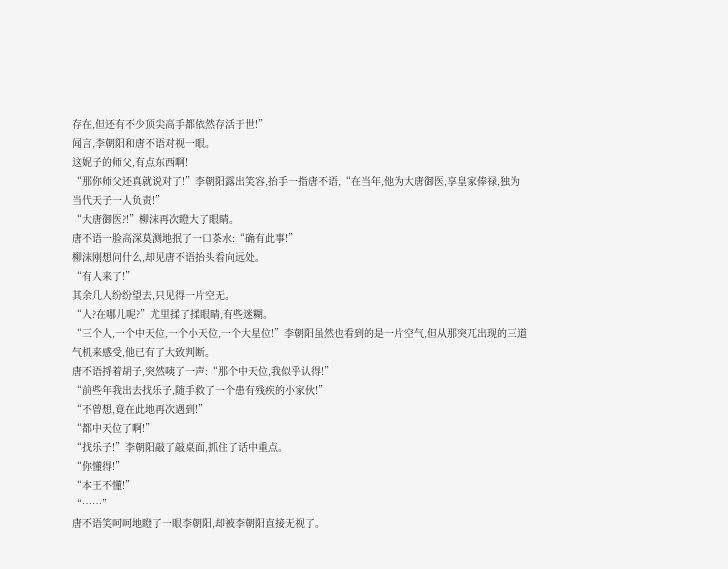存在,但还有不少顶尖高手都依然存活于世!”
闻言,李朝阳和唐不语对视一眼。
这妮子的师父,有点东西啊!
“那你师父还真就说对了!”李朝阳露出笑容,抬手一指唐不语,“在当年,他为大唐御医,享皇家俸禄,独为当代天子一人负责!”
“大唐御医?!”柳沫再次瞪大了眼睛。
唐不语一脸高深莫测地抿了一口茶水:“确有此事!”
柳沫刚想问什么,却见唐不语抬头看向远处。
“有人来了!”
其余几人纷纷望去,只见得一片空无。
“人?在哪儿呢?”尤里揉了揉眼睛,有些迷糊。
“三个人,一个中天位,一个小天位,一个大星位!”李朝阳虽然也看到的是一片空气,但从那突兀出现的三道气机来感受,他已有了大致判断。
唐不语捋着胡子,突然咦了一声:“那个中天位,我似乎认得!”
“前些年我出去找乐子,随手救了一个患有残疾的小家伙!”
“不曾想,竟在此地再次遇到!”
“都中天位了啊!”
“找乐子!”李朝阳敲了敲桌面,抓住了话中重点。
“你懂得!”
“本王不懂!”
“……”
唐不语笑呵呵地瞪了一眼李朝阳,却被李朝阳直接无视了。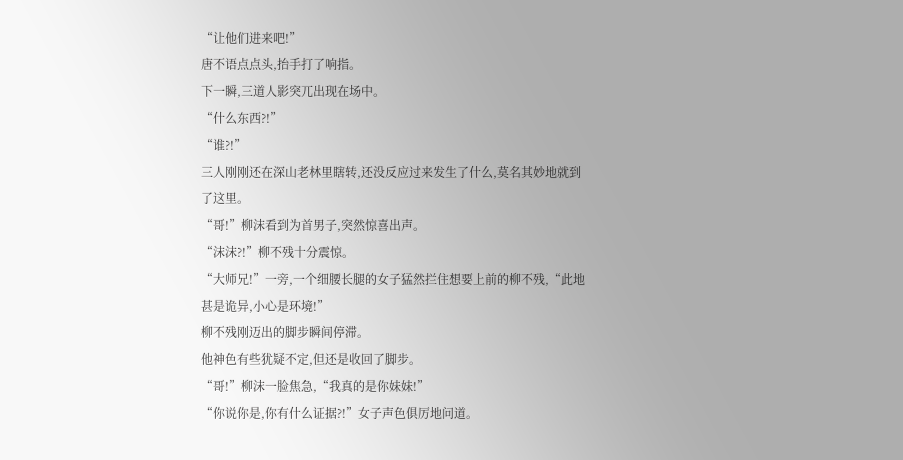“让他们进来吧!”
唐不语点点头,抬手打了响指。
下一瞬,三道人影突兀出现在场中。
“什么东西?!”
“谁?!”
三人刚刚还在深山老林里瞎转,还没反应过来发生了什么,莫名其妙地就到了这里。
“哥!”柳沫看到为首男子,突然惊喜出声。
“沫沫?!”柳不残十分震惊。
“大师兄!”一旁,一个细腰长腿的女子猛然拦住想要上前的柳不残,“此地甚是诡异,小心是环境!”
柳不残刚迈出的脚步瞬间停滞。
他神色有些犹疑不定,但还是收回了脚步。
“哥!”柳沫一脸焦急,“我真的是你妹妹!”
“你说你是,你有什么证据?!”女子声色俱厉地问道。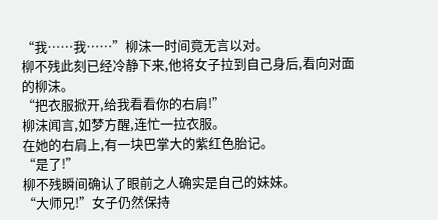“我……我……”柳沫一时间竟无言以对。
柳不残此刻已经冷静下来,他将女子拉到自己身后,看向对面的柳沫。
“把衣服掀开,给我看看你的右肩!”
柳沫闻言,如梦方醒,连忙一拉衣服。
在她的右肩上,有一块巴掌大的紫红色胎记。
“是了!”
柳不残瞬间确认了眼前之人确实是自己的妹妹。
“大师兄!”女子仍然保持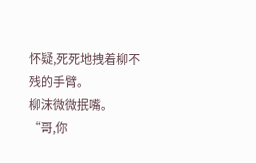怀疑,死死地拽着柳不残的手臂。
柳沫微微抿嘴。
“哥,你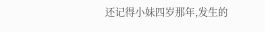还记得小妹四岁那年,发生的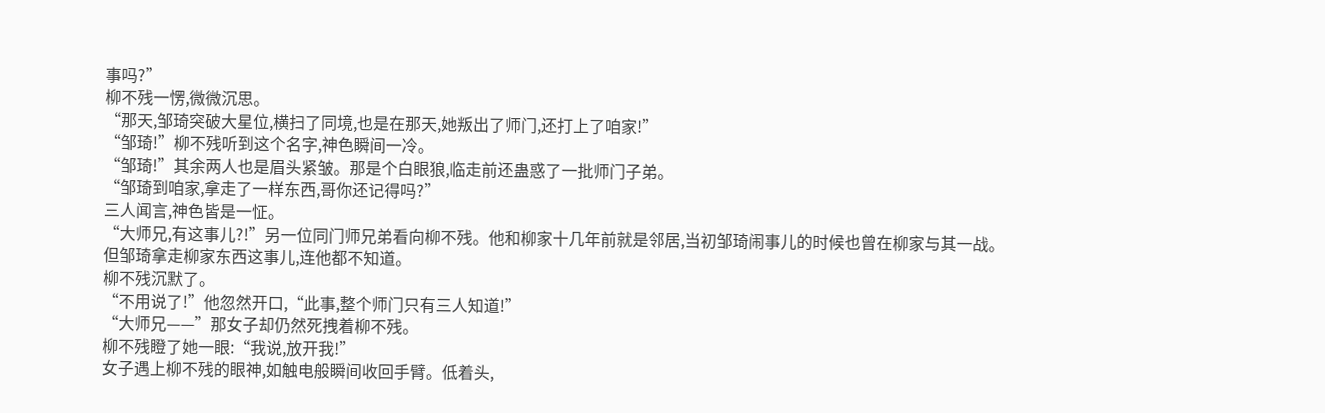事吗?”
柳不残一愣,微微沉思。
“那天,邹琦突破大星位,横扫了同境,也是在那天,她叛出了师门,还打上了咱家!”
“邹琦!”柳不残听到这个名字,神色瞬间一冷。
“邹琦!”其余两人也是眉头紧皱。那是个白眼狼,临走前还蛊惑了一批师门子弟。
“邹琦到咱家,拿走了一样东西,哥你还记得吗?”
三人闻言,神色皆是一怔。
“大师兄,有这事儿?!”另一位同门师兄弟看向柳不残。他和柳家十几年前就是邻居,当初邹琦闹事儿的时候也曾在柳家与其一战。
但邹琦拿走柳家东西这事儿,连他都不知道。
柳不残沉默了。
“不用说了!”他忽然开口,“此事,整个师门只有三人知道!”
“大师兄——”那女子却仍然死拽着柳不残。
柳不残瞪了她一眼:“我说,放开我!”
女子遇上柳不残的眼神,如触电般瞬间收回手臂。低着头,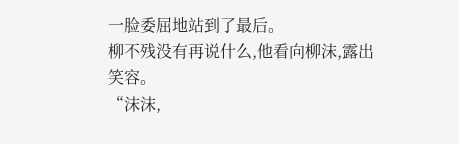一脸委屈地站到了最后。
柳不残没有再说什么,他看向柳沫,露出笑容。
“沫沫,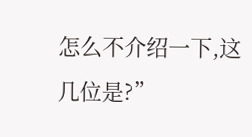怎么不介绍一下,这几位是?”